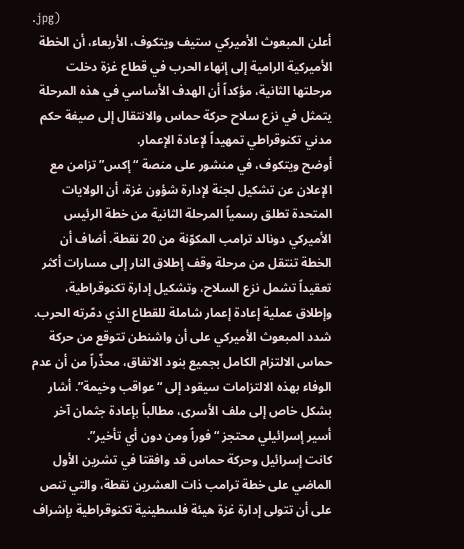.jpg)
أعلن المبعوث الأميركي ستيف ويتكوف، الأربعاء، أن الخطة الأميركية الرامية إلى إنهاء الحرب في قطاع غزة دخلت مرحلتها الثانية، مؤكداً أن الهدف الأساسي في هذه المرحلة يتمثل في نزع سلاح حركة حماس والانتقال إلى صيغة حكم مدني تكنوقراطي تمهيداً لإعادة الإعمار.
أوضح ويتكوف، في منشور على منصة “إكس” تزامن مع الإعلان عن تشكيل لجنة لإدارة شؤون غزة، أن الولايات المتحدة تطلق رسمياً المرحلة الثانية من خطة الرئيس الأميركي دونالد ترامب المكوّنة من 20 نقطة. أضاف أن الخطة تنتقل من مرحلة وقف إطلاق النار إلى مسارات أكثر تعقيداً تشمل نزع السلاح، وتشكيل إدارة تكنوقراطية، وإطلاق عملية إعادة إعمار شاملة للقطاع الذي دمّرته الحرب.
شدد المبعوث الأميركي على أن واشنطن تتوقع من حركة حماس الالتزام الكامل بجميع بنود الاتفاق، محذّراً من أن عدم الوفاء بهذه الالتزامات سيقود إلى “عواقب وخيمة”. أشار بشكل خاص إلى ملف الأسرى، مطالباً بإعادة جثمان آخر أسير إسرائيلي محتجز “فوراً ومن دون أي تأخير”.
كانت إسرائيل وحركة حماس قد وافقتا في تشرين الأول الماضي على خطة ترامب ذات العشرين نقطة، والتي تنص على أن تتولى إدارة غزة هيئة فلسطينية تكنوقراطية بإشراف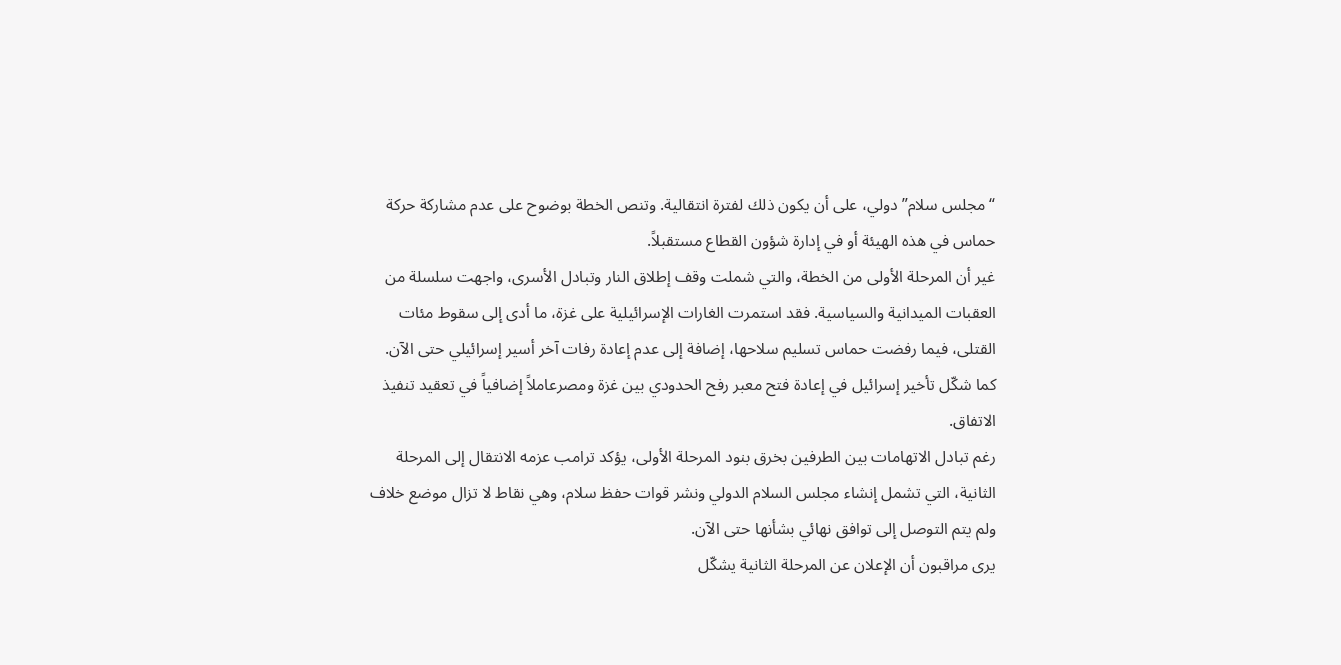“مجلس سلام” دولي، على أن يكون ذلك لفترة انتقالية. وتنص الخطة بوضوح على عدم مشاركة حركة حماس في هذه الهيئة أو في إدارة شؤون القطاع مستقبلاً.
غير أن المرحلة الأولى من الخطة، والتي شملت وقف إطلاق النار وتبادل الأسرى، واجهت سلسلة من العقبات الميدانية والسياسية. فقد استمرت الغارات الإسرائيلية على غزة، ما أدى إلى سقوط مئات القتلى، فيما رفضت حماس تسليم سلاحها، إضافة إلى عدم إعادة رفات آخر أسير إسرائيلي حتى الآن. كما شكّل تأخير إسرائيل في إعادة فتح معبر رفح الحدودي بين غزة ومصرعاملاً إضافياً في تعقيد تنفيذ الاتفاق.
رغم تبادل الاتهامات بين الطرفين بخرق بنود المرحلة الأولى، يؤكد ترامب عزمه الانتقال إلى المرحلة الثانية، التي تشمل إنشاء مجلس السلام الدولي ونشر قوات حفظ سلام، وهي نقاط لا تزال موضع خلاف ولم يتم التوصل إلى توافق نهائي بشأنها حتى الآن.
يرى مراقبون أن الإعلان عن المرحلة الثانية يشكّل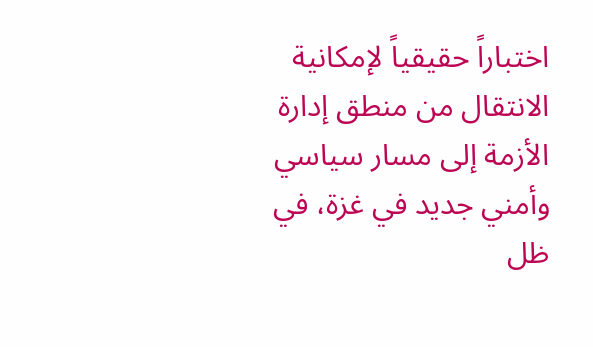اختباراً حقيقياً لإمكانية الانتقال من منطق إدارة الأزمة إلى مسار سياسي وأمني جديد في غزة، في ظل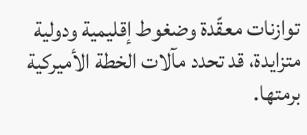توازنات معقّدة وضغوط إقليمية ودولية متزايدة، قد تحدد مآلات الخطة الأميركية برمتها.